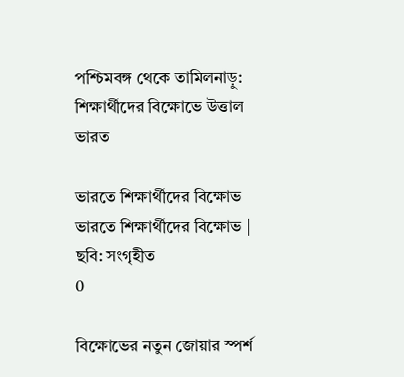পশ্চিমবঙ্গ থেকে তামিলনাড়ু: শিক্ষার্থীদের বিক্ষোভে উত্তাল ভারত

ভারতে শিক্ষার্থীদের বিক্ষোভ
ভারতে শিক্ষার্থীদের বিক্ষোভ | ছবি: সংগৃহীত
0

বিক্ষোভের নতুন জোয়ার স্পর্শ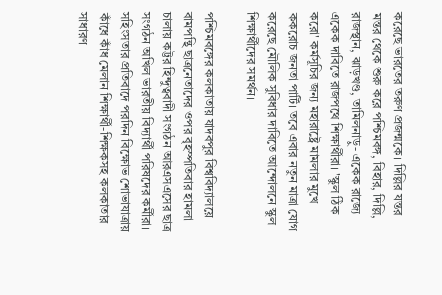করেছে ভারতের তরুণ প্রজন্মকে। দিল্লির যন্তর মন্তর থেকে শুরু করে পশ্চিমবঙ্গ, বিহার, দিল্লি, রাজস্থান, ঝাড়খণ্ড, তামিলনাড়ু- একেক রাজ্যে একেক দাবিতে রাজপথে শিক্ষার্থীরা। 'স্কুল ঠিক করো' কর্মসূচির জন্য মহারাষ্ট্রে মামলার মুখে ককরোচ জনতা পার্টি। তবে এবার নতুন মাত্রা যোগ করেছে মৌলিক সুবিধার দাবিতে আন্দোলনে স্কুল শিক্ষার্থীদের সমর্থন।

পশ্চিমবঙ্গের কলকাতায় যাদবপুর বিশ্ববিদ্যালয়ে বামপন্থি ছাত্রনেতাদের ওপর বৃহস্পতিবার হামলা চালায় কট্টর হিন্দুত্ববাদী সংগঠন আরএসএসের ছাত্র সংগঠন অখিল ভারতীয় বিদ্যার্থী পরিষদের কর্মীরা। সহিংসতার প্রতিবাদে পরদিন বিক্ষোভ শোভাযাত্রায় কাঁধে কাঁধ মেলান শিক্ষার্থী-শিক্ষকসহ কলকাতার সাধারণ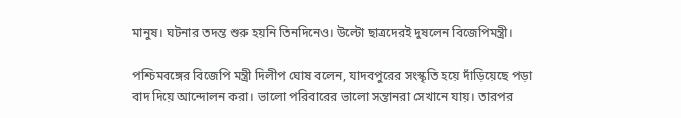মানুষ। ঘটনার তদন্ত শুরু হয়নি তিনদিনেও। উল্টো ছাত্রদেরই দুষলেন বিজেপিমন্ত্রী।

পশ্চিমবঙ্গের বিজেপি মন্ত্রী দিলীপ ঘোষ বলেন, যাদবপুরের সংস্কৃতি হয়ে দাঁড়িয়েছে পড়া বাদ দিয়ে আন্দোলন করা। ভালো পরিবারের ভালো সন্তানরা সেখানে যায়। তারপর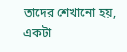তাদের শেখানো হয়, একটা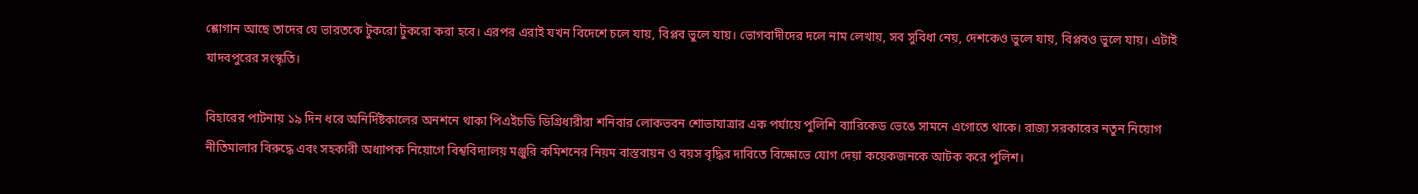শ্লোগান আছে তাদের যে ভারতকে টুকরো টুকরো করা হবে। এরপর এরাই যখন বিদেশে চলে যায়, বিপ্লব ভুলে যায়। ভোগবাদীদের দলে নাম লেখায়, সব সুবিধা নেয়, দেশকেও ভুলে যায়, বিপ্লবও ভুলে যায়। এটাই যাদবপুরের সংস্কৃতি।

বিহারের পাটনায় ১৯ দিন ধরে অনির্দিষ্টকালের অনশনে থাকা পিএইচডি ডিগ্রিধারীরা শনিবার লোকভবন শোভাযাত্রার এক পর্যায়ে পুলিশি ব্যারিকেড ভেঙে সামনে এগোতে থাকে। রাজ্য সরকারের নতুন নিয়োগ নীতিমালার বিরুদ্ধে এবং সহকারী অধ্যাপক নিয়োগে বিশ্ববিদ্যালয় মঞ্জুরি কমিশনের নিয়ম বাস্তবায়ন ও বয়স বৃদ্ধির দাবিতে বিক্ষোভে যোগ দেয়া কয়েকজনকে আটক করে পুলিশ।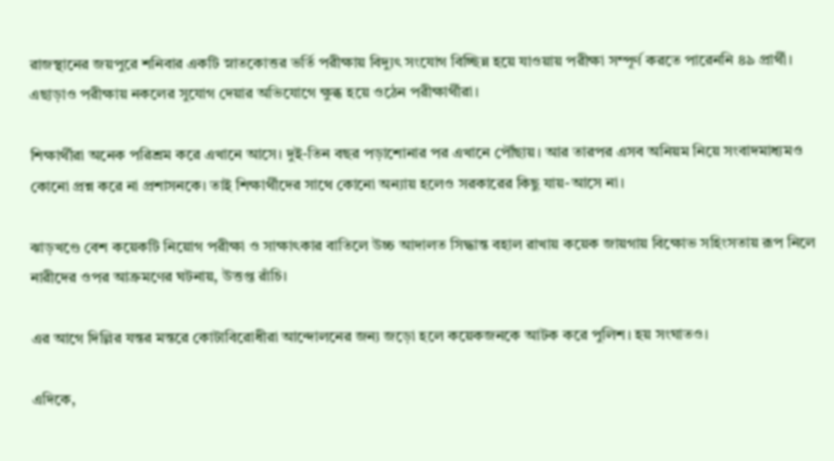রাজস্থানের জয়পুরে শনিবার একটি স্নাতকোত্তর ভর্তি পরীক্ষায় বিদ্যুৎ সংযোগ বিচ্ছিন্ন হয়ে যাওয়ায় পরীক্ষা সম্পূর্ণ করতে পারেননি ৪৯ প্রার্থী। এছাড়াও পরীক্ষায় নকলের সুযোগ দেয়ার অভিযোগে ক্ষুব্ধ হয়ে ওঠেন পরীক্ষার্থীরা।

শিক্ষার্থীরা অনেক পরিশ্রম করে এখানে আসে। দুই-তিন বছর পড়াশোনার পর এখানে পৌঁছায়। আর তারপর এসব অনিয়ম নিয়ে সংবাদমাধ্যমও কোনো প্রশ্ন করে না প্রশাসনকে। তাই শিক্ষার্থীদের সাথে কোনো অন্যায় হলেও সরকারের কিছু যায়-আসে না।

ঝাড়খণ্ডে বেশ কয়েকটি নিয়োগ পরীক্ষা ও সাক্ষাৎকার বাতিলে উচ্চ আদালত সিদ্ধান্ত বহাল রাখায় কয়েক জায়গায় বিক্ষোভ সহিংসতায় রূপ নিলে নারীদের ওপর আক্রমণের ঘটনায়, উত্তপ্ত রাঁচি।

এর আগে দিল্লির যন্তর মন্তরে কোটাবিরোধীরা আন্দোলনের জন্য জড়ো হলে কয়েকজনকে আটক করে পুলিশ। হয় সংঘাতও।

এদিকে,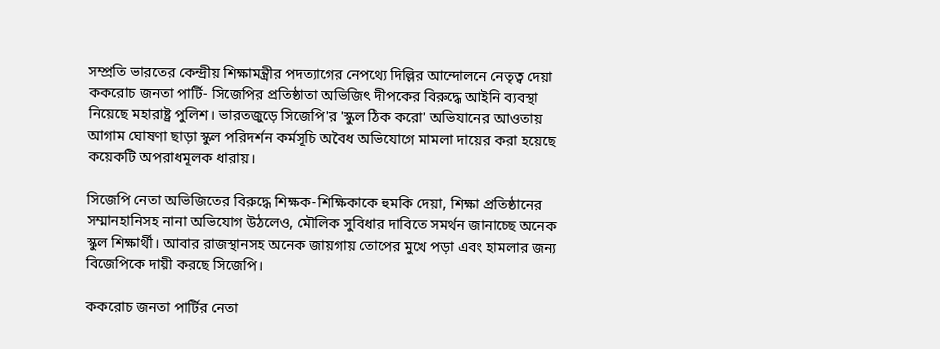সম্প্রতি ভারতের কেন্দ্রীয় শিক্ষামন্ত্রীর পদত্যাগের নেপথ্যে দিল্লির আন্দোলনে নেতৃত্ব দেয়া ককরোচ জনতা পার্টি- সিজেপির প্রতিষ্ঠাতা অভিজিৎ দীপকের বিরুদ্ধে আইনি ব্যবস্থা নিয়েছে মহারাষ্ট্র পুলিশ। ভারতজুড়ে সিজেপি'র 'স্কুল ঠিক করো' অভিযানের আওতায় আগাম ঘোষণা ছাড়া স্কুল পরিদর্শন কর্মসূচি অবৈধ অভিযোগে মামলা দায়ের করা হয়েছে কয়েকটি অপরাধমূলক ধারায়।

সিজেপি নেতা অভিজিতের বিরুদ্ধে শিক্ষক-শিক্ষিকাকে হুমকি দেয়া, শিক্ষা প্রতিষ্ঠানের সম্মানহানিসহ নানা অভিযোগ উঠলেও, মৌলিক সুবিধার দাবিতে সমর্থন জানাচ্ছে অনেক স্কুল শিক্ষার্থী। আবার রাজস্থানসহ অনেক জায়গায় তোপের মুখে পড়া এবং হামলার জন্য বিজেপিকে দায়ী করছে সিজেপি।

ককরোচ জনতা পার্টির নেতা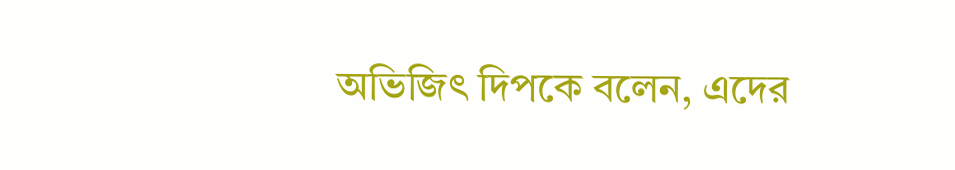অভিজিৎ দিপকে বলেন, এদের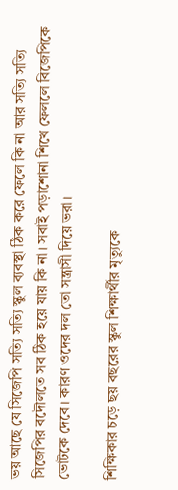ভয় আছে যে সিজেপি সত্যি সত্যি স্কুল ব্যবস্থা ঠিক করে ফেলে কি না আর সত্যি সত্যি সিজেপির বদৌলতে সব ঠিক হয়ে যায় কি না। সবাই পড়াশোনা শিখে ফেললে বিজেপিকে ভোটকে দেবে। কারণ ওদের দল তো সন্ত্রাসী দিয়ে ভরা।

শিক্ষিকার চড়ে ছয় বছরের স্কুল শিক্ষার্থীর মৃত্যুকে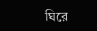ঘিরে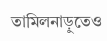তামিলনাড়ুতেও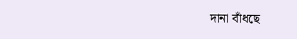দানা বাঁধছে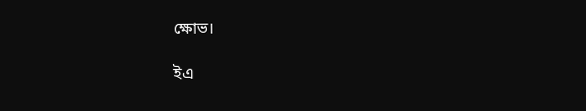ক্ষোভ।

ইএ